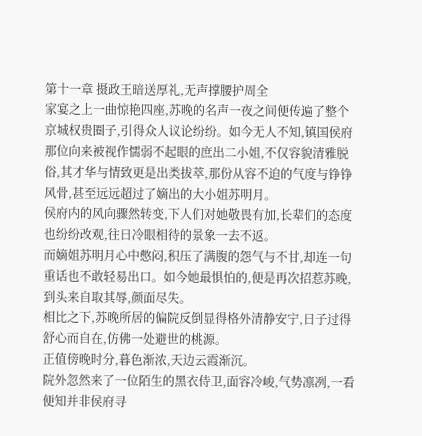第十一章 摄政王暗送厚礼,无声撑腰护周全
家宴之上一曲惊艳四座,苏晚的名声一夜之间便传遍了整个京城权贵圈子,引得众人议论纷纷。如今无人不知,镇国侯府那位向来被视作懦弱不起眼的庶出二小姐,不仅容貌清雅脱俗,其才华与情致更是出类拔萃,那份从容不迫的气度与铮铮风骨,甚至远远超过了嫡出的大小姐苏明月。
侯府内的风向骤然转变,下人们对她敬畏有加,长辈们的态度也纷纷改观,往日冷眼相待的景象一去不返。
而嫡姐苏明月心中憋闷,积压了满腹的怨气与不甘,却连一句重话也不敢轻易出口。如今她最惧怕的,便是再次招惹苏晚,到头来自取其辱,颜面尽失。
相比之下,苏晚所居的偏院反倒显得格外清静安宁,日子过得舒心而自在,仿佛一处避世的桃源。
正值傍晚时分,暮色渐浓,天边云霞渐沉。
院外忽然来了一位陌生的黑衣侍卫,面容冷峻,气势凛冽,一看便知并非侯府寻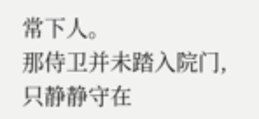常下人。
那侍卫并未踏入院门,只静静守在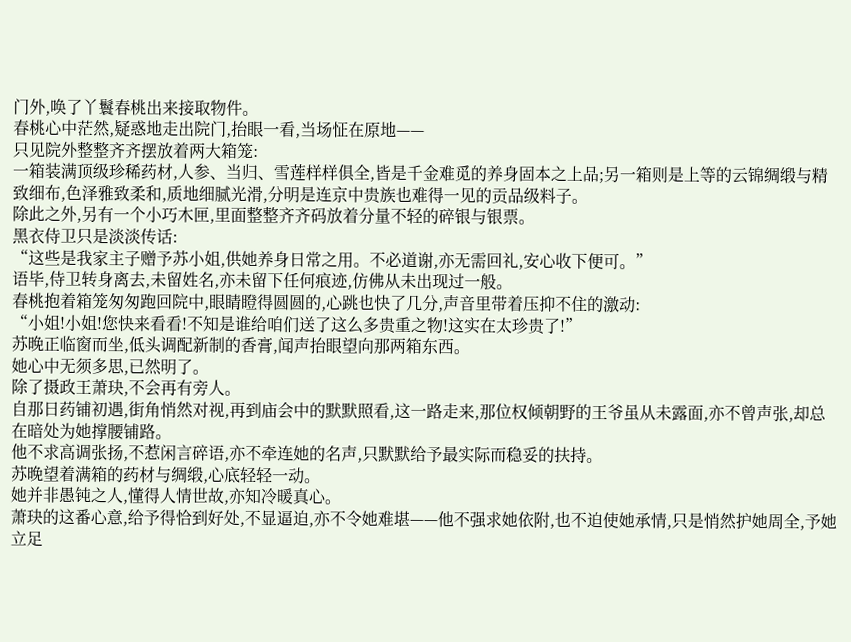门外,唤了丫鬟春桃出来接取物件。
春桃心中茫然,疑惑地走出院门,抬眼一看,当场怔在原地——
只见院外整整齐齐摆放着两大箱笼:
一箱装满顶级珍稀药材,人参、当归、雪莲样样俱全,皆是千金难觅的养身固本之上品;另一箱则是上等的云锦绸缎与精致细布,色泽雅致柔和,质地细腻光滑,分明是连京中贵族也难得一见的贡品级料子。
除此之外,另有一个小巧木匣,里面整整齐齐码放着分量不轻的碎银与银票。
黑衣侍卫只是淡淡传话:
“这些是我家主子赠予苏小姐,供她养身日常之用。不必道谢,亦无需回礼,安心收下便可。”
语毕,侍卫转身离去,未留姓名,亦未留下任何痕迹,仿佛从未出现过一般。
春桃抱着箱笼匆匆跑回院中,眼睛瞪得圆圆的,心跳也快了几分,声音里带着压抑不住的激动:
“小姐!小姐!您快来看看!不知是谁给咱们送了这么多贵重之物!这实在太珍贵了!”
苏晚正临窗而坐,低头调配新制的香膏,闻声抬眼望向那两箱东西。
她心中无须多思,已然明了。
除了摄政王萧玦,不会再有旁人。
自那日药铺初遇,街角悄然对视,再到庙会中的默默照看,这一路走来,那位权倾朝野的王爷虽从未露面,亦不曾声张,却总在暗处为她撑腰铺路。
他不求高调张扬,不惹闲言碎语,亦不牵连她的名声,只默默给予最实际而稳妥的扶持。
苏晚望着满箱的药材与绸缎,心底轻轻一动。
她并非愚钝之人,懂得人情世故,亦知冷暖真心。
萧玦的这番心意,给予得恰到好处,不显逼迫,亦不令她难堪——他不强求她依附,也不迫使她承情,只是悄然护她周全,予她立足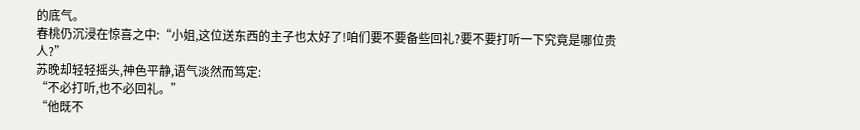的底气。
春桃仍沉浸在惊喜之中:“小姐,这位送东西的主子也太好了!咱们要不要备些回礼?要不要打听一下究竟是哪位贵人?”
苏晚却轻轻摇头,神色平静,语气淡然而笃定:
“不必打听,也不必回礼。”
“他既不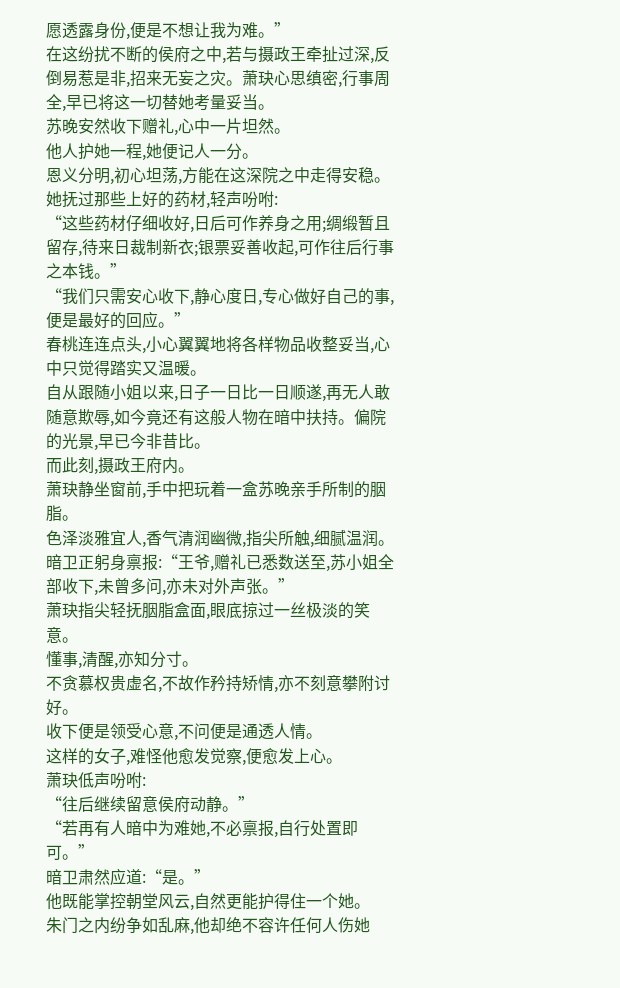愿透露身份,便是不想让我为难。”
在这纷扰不断的侯府之中,若与摄政王牵扯过深,反倒易惹是非,招来无妄之灾。萧玦心思缜密,行事周全,早已将这一切替她考量妥当。
苏晚安然收下赠礼,心中一片坦然。
他人护她一程,她便记人一分。
恩义分明,初心坦荡,方能在这深院之中走得安稳。
她抚过那些上好的药材,轻声吩咐:
“这些药材仔细收好,日后可作养身之用;绸缎暂且留存,待来日裁制新衣;银票妥善收起,可作往后行事之本钱。”
“我们只需安心收下,静心度日,专心做好自己的事,便是最好的回应。”
春桃连连点头,小心翼翼地将各样物品收整妥当,心中只觉得踏实又温暖。
自从跟随小姐以来,日子一日比一日顺遂,再无人敢随意欺辱,如今竟还有这般人物在暗中扶持。偏院的光景,早已今非昔比。
而此刻,摄政王府内。
萧玦静坐窗前,手中把玩着一盒苏晚亲手所制的胭脂。
色泽淡雅宜人,香气清润幽微,指尖所触,细腻温润。
暗卫正躬身禀报:“王爷,赠礼已悉数送至,苏小姐全部收下,未曾多问,亦未对外声张。”
萧玦指尖轻抚胭脂盒面,眼底掠过一丝极淡的笑意。
懂事,清醒,亦知分寸。
不贪慕权贵虚名,不故作矜持矫情,亦不刻意攀附讨好。
收下便是领受心意,不问便是通透人情。
这样的女子,难怪他愈发觉察,便愈发上心。
萧玦低声吩咐:
“往后继续留意侯府动静。”
“若再有人暗中为难她,不必禀报,自行处置即可。”
暗卫肃然应道:“是。”
他既能掌控朝堂风云,自然更能护得住一个她。
朱门之内纷争如乱麻,他却绝不容许任何人伤她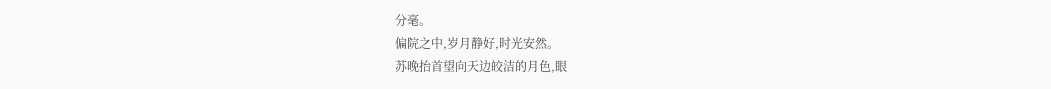分毫。
偏院之中,岁月静好,时光安然。
苏晚抬首望向天边皎洁的月色,眼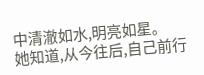中清澈如水,明亮如星。
她知道,从今往后,自己前行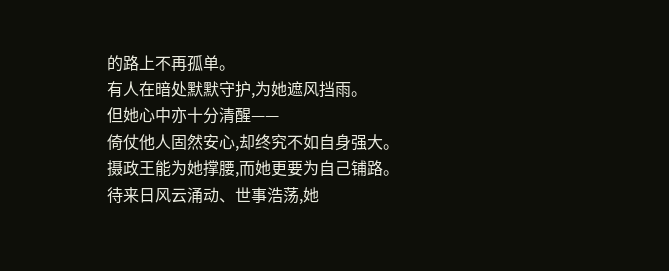的路上不再孤单。
有人在暗处默默守护,为她遮风挡雨。
但她心中亦十分清醒——
倚仗他人固然安心,却终究不如自身强大。
摄政王能为她撑腰,而她更要为自己铺路。
待来日风云涌动、世事浩荡,她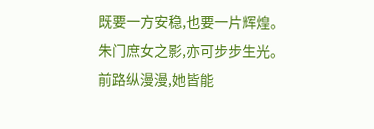既要一方安稳,也要一片辉煌。
朱门庶女之影,亦可步步生光。
前路纵漫漫,她皆能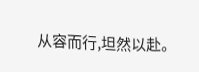从容而行,坦然以赴。